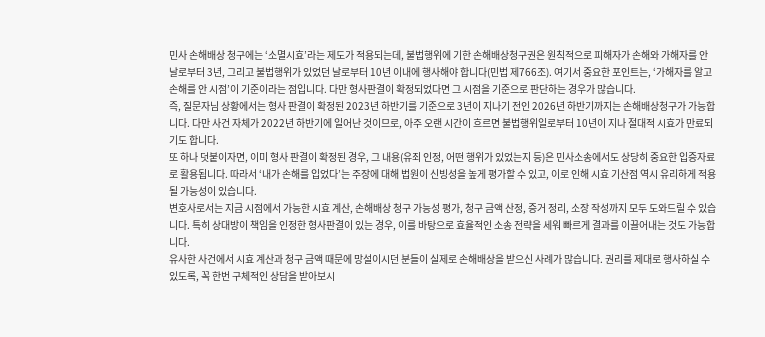민사 손해배상 청구에는 ‘소멸시효’라는 제도가 적용되는데, 불법행위에 기한 손해배상청구권은 원칙적으로 피해자가 손해와 가해자를 안 날로부터 3년, 그리고 불법행위가 있었던 날로부터 10년 이내에 행사해야 합니다(민법 제766조). 여기서 중요한 포인트는, ‘가해자를 알고 손해를 안 시점’이 기준이라는 점입니다. 다만 형사판결이 확정되었다면 그 시점을 기준으로 판단하는 경우가 많습니다.
즉, 질문자님 상황에서는 형사 판결이 확정된 2023년 하반기를 기준으로 3년이 지나기 전인 2026년 하반기까지는 손해배상청구가 가능합니다. 다만 사건 자체가 2022년 하반기에 일어난 것이므로, 아주 오랜 시간이 흐르면 불법행위일로부터 10년이 지나 절대적 시효가 만료되기도 합니다.
또 하나 덧붙이자면, 이미 형사 판결이 확정된 경우, 그 내용(유죄 인정, 어떤 행위가 있었는지 등)은 민사소송에서도 상당히 중요한 입증자료로 활용됩니다. 따라서 ‘내가 손해를 입었다’는 주장에 대해 법원이 신빙성을 높게 평가할 수 있고, 이로 인해 시효 기산점 역시 유리하게 적용될 가능성이 있습니다.
변호사로서는 지금 시점에서 가능한 시효 계산, 손해배상 청구 가능성 평가, 청구 금액 산정, 증거 정리, 소장 작성까지 모두 도와드릴 수 있습니다. 특히 상대방이 책임을 인정한 형사판결이 있는 경우, 이를 바탕으로 효율적인 소송 전략을 세워 빠르게 결과를 이끌어내는 것도 가능합니다.
유사한 사건에서 시효 계산과 청구 금액 때문에 망설이시던 분들이 실제로 손해배상을 받으신 사례가 많습니다. 권리를 제대로 행사하실 수 있도록, 꼭 한번 구체적인 상담을 받아보시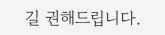길 권해드립니다.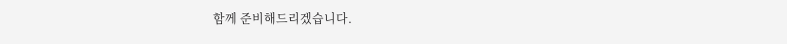함께 준비해드리겠습니다.